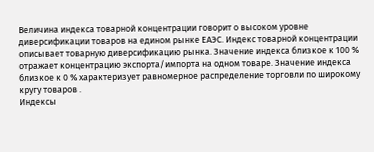Величина индекса товарной концентрации говорит о высоком уровне диверсификации товаров на едином рынке ЕАЭС. Индекс товарной концентрации описывает товарную диверсификацию рынка. Значение индекса близкое к 100 % отражает концентрацию экспорта/импорта на одном товаре. Значение индекса близкое к 0 % характеризует равномерное распределение торговли по широкому кругу товаров .
Индексы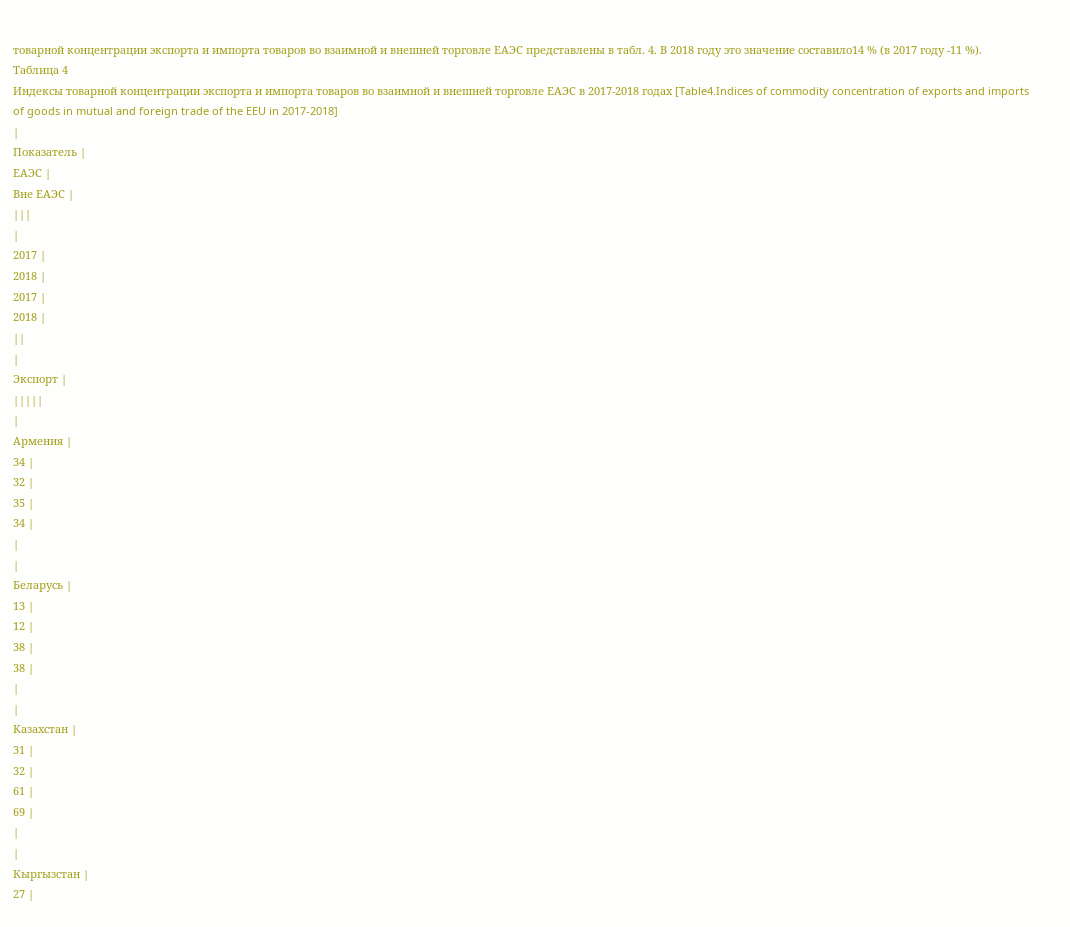товарной концентрации экспорта и импорта товаров во взаимной и внешней торговле ЕАЭС представлены в табл. 4. В 2018 году это значение составило14 % (в 2017 году -11 %).
Таблица 4
Индексы товарной концентрации экспорта и импорта товаров во взаимной и внешней торговле ЕАЭС в 2017-2018 годах [Table4.Indices of commodity concentration of exports and imports of goods in mutual and foreign trade of the EEU in 2017-2018]
|
Показатель |
ЕАЭС |
Вне ЕАЭС |
|||
|
2017 |
2018 |
2017 |
2018 |
||
|
Экспорт |
|||||
|
Армения |
34 |
32 |
35 |
34 |
|
|
Беларусь |
13 |
12 |
38 |
38 |
|
|
Казахстан |
31 |
32 |
61 |
69 |
|
|
Кыргызстан |
27 |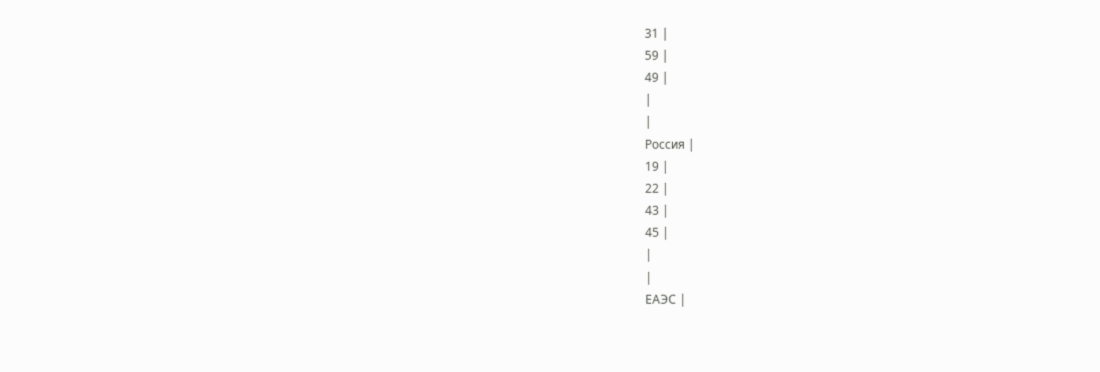31 |
59 |
49 |
|
|
Россия |
19 |
22 |
43 |
45 |
|
|
ЕАЭС |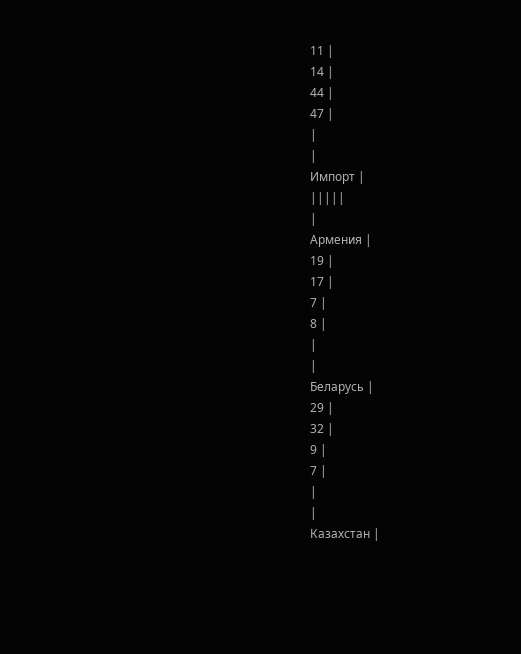11 |
14 |
44 |
47 |
|
|
Импорт |
|||||
|
Армения |
19 |
17 |
7 |
8 |
|
|
Беларусь |
29 |
32 |
9 |
7 |
|
|
Казахстан |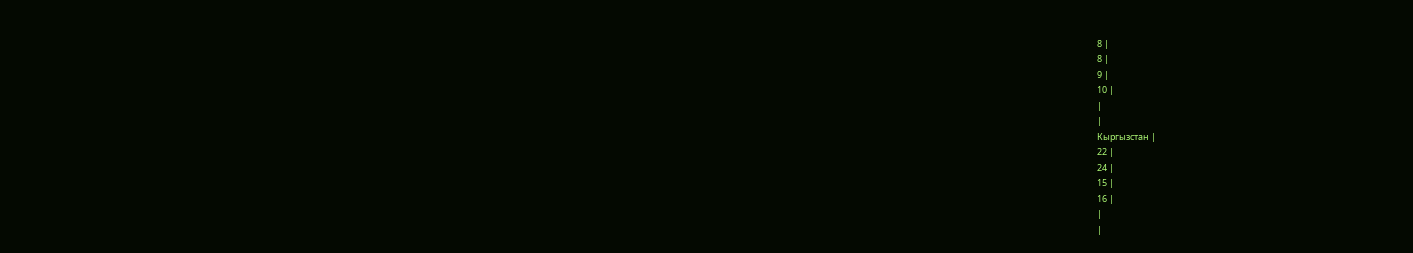8 |
8 |
9 |
10 |
|
|
Кыргызстан |
22 |
24 |
15 |
16 |
|
|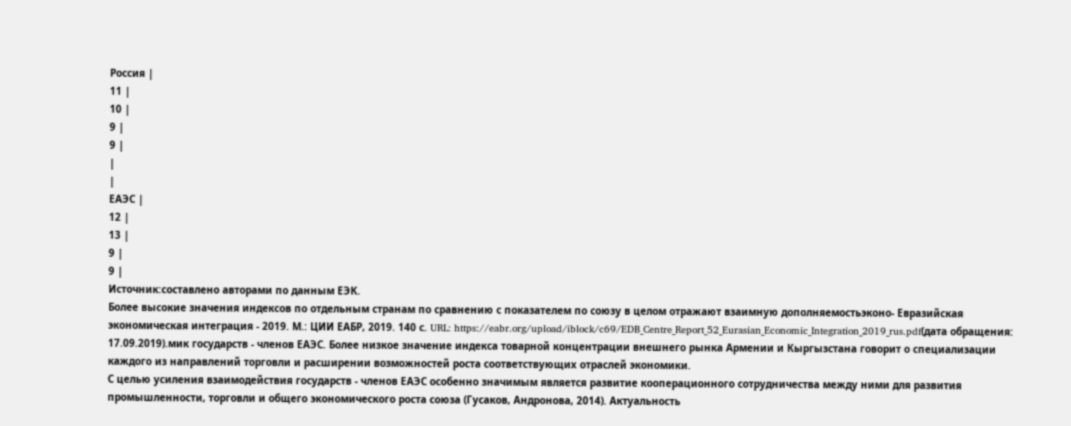Россия |
11 |
10 |
9 |
9 |
|
|
ЕАЭС |
12 |
13 |
9 |
9 |
Источник:составлено авторами по данным ЕЭК.
Более высокие значения индексов по отдельным странам по сравнению с показателем по союзу в целом отражают взаимную дополняемостьэконо- Евразийская экономическая интеграция - 2019. М.: ЦИИ ЕАБР, 2019. 140 с. URL: https://eabr.org/upload/iblock/c69/EDB_Centre_Report_52_Eurasian_Economic_Integration_2019_rus.pdf(дата обращения: 17.09.2019).мик государств - членов ЕАЭС. Более низкое значение индекса товарной концентрации внешнего рынка Армении и Кыргызстана говорит о специализации каждого из направлений торговли и расширении возможностей роста соответствующих отраслей экономики.
С целью усиления взаимодействия государств - членов ЕАЭС особенно значимым является развитие кооперационного сотрудничества между ними для развития промышленности, торговли и общего экономического роста союза (Гусаков, Андронова, 2014). Актуальность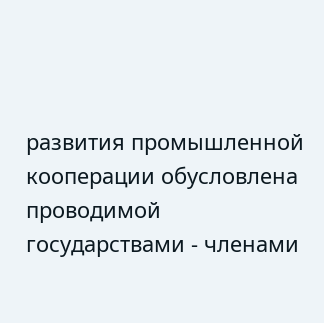развития промышленной кооперации обусловлена проводимой государствами - членами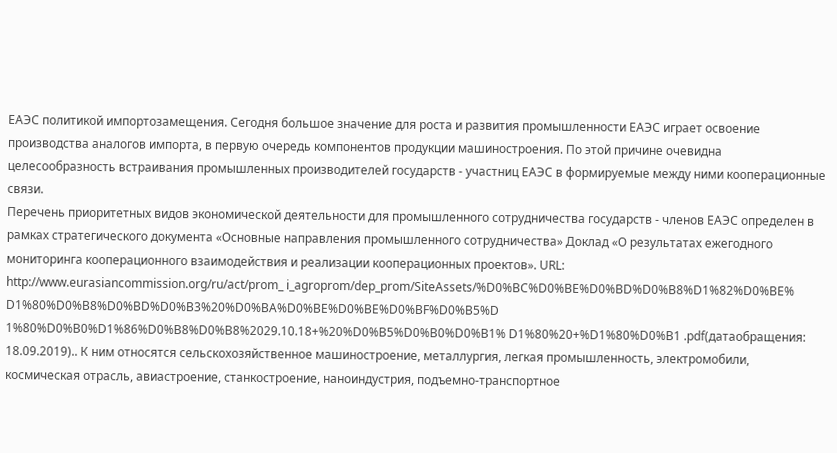ЕАЭС политикой импортозамещения. Сегодня большое значение для роста и развития промышленности ЕАЭС играет освоение производства аналогов импорта, в первую очередь компонентов продукции машиностроения. По этой причине очевидна целесообразность встраивания промышленных производителей государств - участниц ЕАЭС в формируемые между ними кооперационные связи.
Перечень приоритетных видов экономической деятельности для промышленного сотрудничества государств - членов ЕАЭС определен в рамках стратегического документа «Основные направления промышленного сотрудничества» Доклад «О результатах ежегодного мониторинга кооперационного взаимодействия и реализации кооперационных проектов». URL: http://www.eurasiancommission.org/ru/act/prom_ i_agroprom/dep_prom/SiteAssets/%D0%BC%D0%BE%D0%BD%D0%B8%D1%82%D0%BE% D1%80%D0%B8%D0%BD%D0%B3%20%D0%BA%D0%BE%D0%BE%D0%BF%D0%B5%D 1%80%D0%B0%D1%86%D0%B8%D0%B8%2029.10.18+%20%D0%B5%D0%B0%D0%B1% D1%80%20+%D1%80%D0%B1 .pdf(датаобращения: 18.09.2019).. К ним относятся сельскохозяйственное машиностроение, металлургия, легкая промышленность, электромобили, космическая отрасль, авиастроение, станкостроение, наноиндустрия, подъемно-транспортное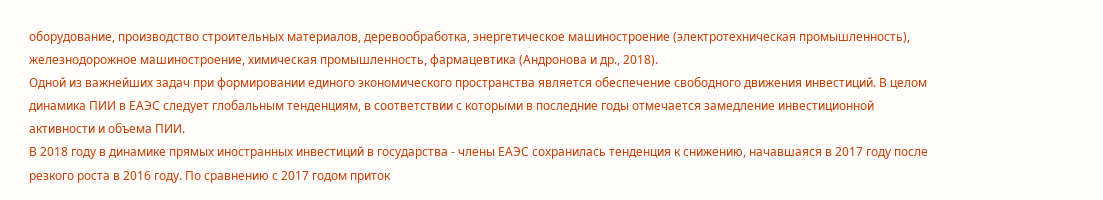оборудование, производство строительных материалов, деревообработка, энергетическое машиностроение (электротехническая промышленность), железнодорожное машиностроение, химическая промышленность, фармацевтика (Андронова и др., 2018).
Одной из важнейших задач при формировании единого экономического пространства является обеспечение свободного движения инвестиций. В целом динамика ПИИ в ЕАЭС следует глобальным тенденциям, в соответствии с которыми в последние годы отмечается замедление инвестиционной активности и объема ПИИ.
В 2018 году в динамике прямых иностранных инвестиций в государства - члены ЕАЭС сохранилась тенденция к снижению, начавшаяся в 2017 году после резкого роста в 2016 году. По сравнению с 2017 годом приток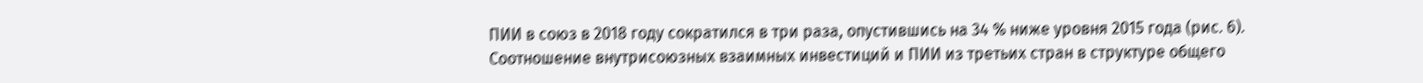ПИИ в союз в 2018 году сократился в три раза, опустившись на 34 % ниже уровня 2015 года (рис. 6).
Соотношение внутрисоюзных взаимных инвестиций и ПИИ из третьих стран в структуре общего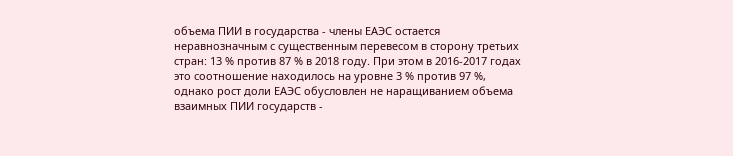объема ПИИ в государства - члены ЕАЭС остается неравнозначным с существенным перевесом в сторону третьих стран: 13 % против 87 % в 2018 году. При этом в 2016-2017 годах это соотношение находилось на уровне 3 % против 97 %, однако рост доли ЕАЭС обусловлен не наращиванием объема взаимных ПИИ государств -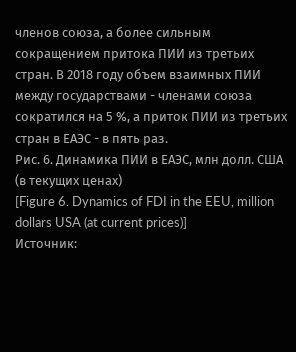членов союза, а более сильным сокращением притока ПИИ из третьих стран. В 2018 году объем взаимных ПИИ между государствами - членами союза сократился на 5 %, а приток ПИИ из третьих стран в ЕАЭС - в пять раз.
Рис. 6. Динамика ПИИ в ЕАЭС, млн долл. США (в текущих ценах)
[Figure 6. Dynamics of FDI in the EEU, million dollars USA (at current prices)]
Источник: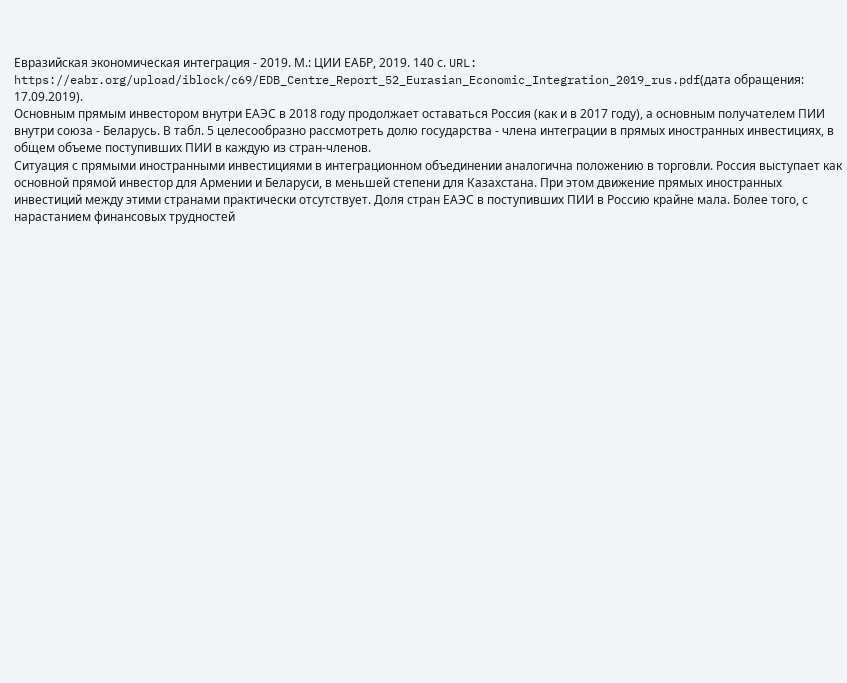Евразийская экономическая интеграция - 2019. М.: ЦИИ ЕАБР, 2019. 140 с. URL: https://eabr.org/upload/iblock/c69/EDB_Centre_Report_52_Eurasian_Economic_Integration_2019_rus.pdf(дата обращения: 17.09.2019).
Основным прямым инвестором внутри ЕАЭС в 2018 году продолжает оставаться Россия (как и в 2017 году), а основным получателем ПИИ внутри союза - Беларусь. В табл. 5 целесообразно рассмотреть долю государства - члена интеграции в прямых иностранных инвестициях, в общем объеме поступивших ПИИ в каждую из стран-членов.
Ситуация с прямыми иностранными инвестициями в интеграционном объединении аналогична положению в торговли. Россия выступает как основной прямой инвестор для Армении и Беларуси, в меньшей степени для Казахстана. При этом движение прямых иностранных инвестиций между этими странами практически отсутствует. Доля стран ЕАЭС в поступивших ПИИ в Россию крайне мала. Более того, с нарастанием финансовых трудностей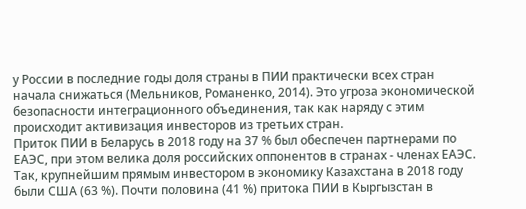у России в последние годы доля страны в ПИИ практически всех стран начала снижаться (Мельников, Романенко, 2014). Это угроза экономической безопасности интеграционного объединения, так как наряду с этим происходит активизация инвесторов из третьих стран.
Приток ПИИ в Беларусь в 2018 году на 37 % был обеспечен партнерами по ЕАЭС, при этом велика доля российских оппонентов в странах - членах ЕАЭС. Так, крупнейшим прямым инвестором в экономику Казахстана в 2018 году были США (63 %). Почти половина (41 %) притока ПИИ в Кыргызстан в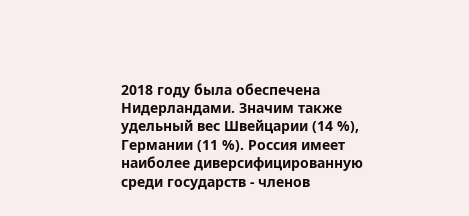2018 году была обеспечена Нидерландами. Значим также удельный вес Швейцарии (14 %), Германии (11 %). Россия имеет наиболее диверсифицированную среди государств - членов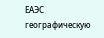ЕАЭС географическую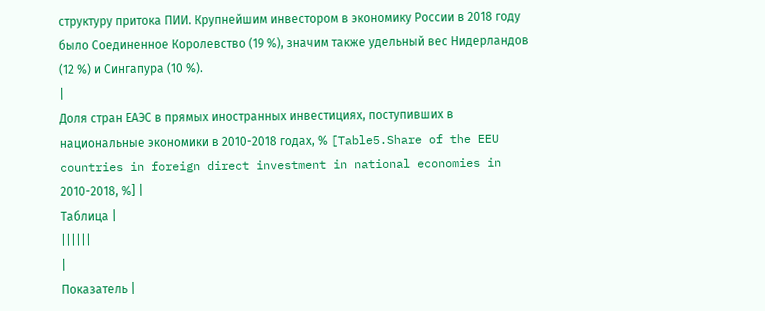структуру притока ПИИ. Крупнейшим инвестором в экономику России в 2018 году было Соединенное Королевство (19 %), значим также удельный вес Нидерландов (12 %) и Сингапура (10 %).
|
Доля стран ЕАЭС в прямых иностранных инвестициях, поступивших в национальные экономики в 2010-2018 годах, % [Table5.Share of the EEU countries in foreign direct investment in national economies in 2010-2018, %] |
Таблица |
||||||
|
Показатель |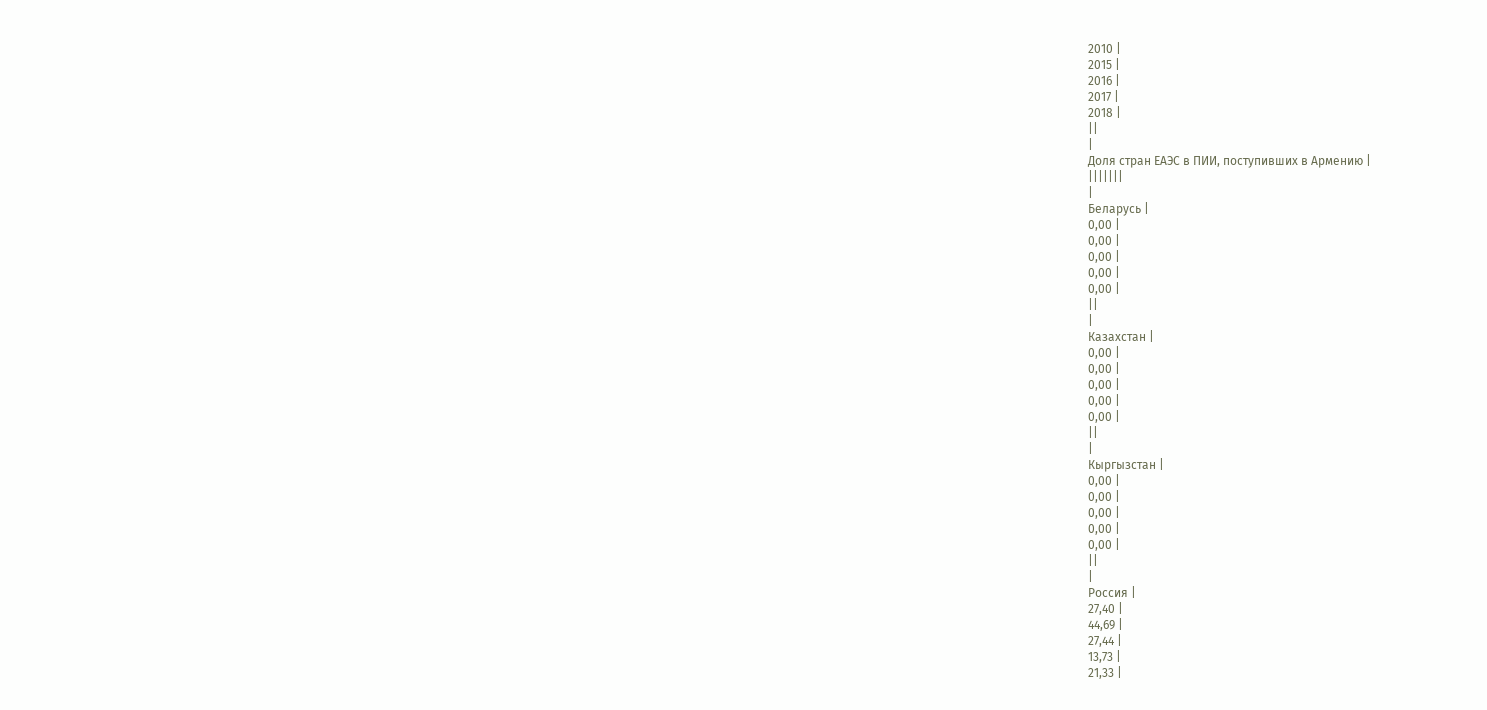2010 |
2015 |
2016 |
2017 |
2018 |
||
|
Доля стран ЕАЭС в ПИИ, поступивших в Армению |
|||||||
|
Беларусь |
0,00 |
0,00 |
0,00 |
0,00 |
0,00 |
||
|
Казахстан |
0,00 |
0,00 |
0,00 |
0,00 |
0,00 |
||
|
Кыргызстан |
0,00 |
0,00 |
0,00 |
0,00 |
0,00 |
||
|
Россия |
27,40 |
44,69 |
27,44 |
13,73 |
21,33 |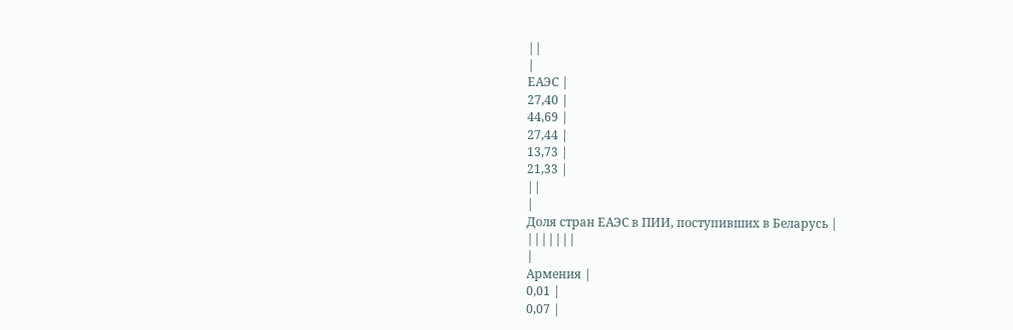||
|
ЕАЭС |
27,40 |
44,69 |
27,44 |
13,73 |
21,33 |
||
|
Доля стран ЕАЭС в ПИИ, поступивших в Беларусь |
|||||||
|
Армения |
0,01 |
0,07 |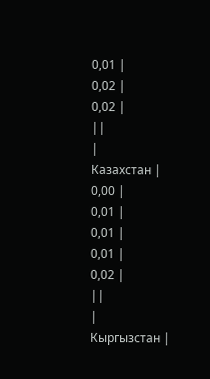0,01 |
0,02 |
0,02 |
||
|
Казахстан |
0,00 |
0,01 |
0,01 |
0,01 |
0,02 |
||
|
Кыргызстан |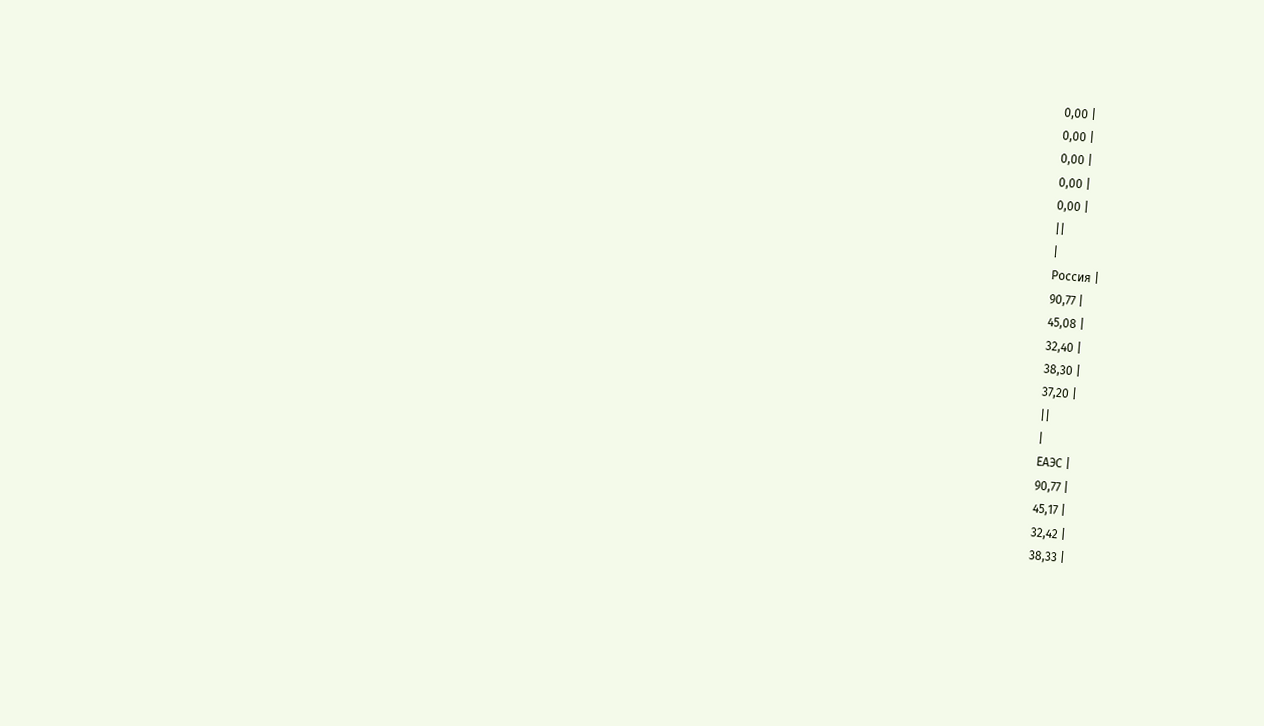0,00 |
0,00 |
0,00 |
0,00 |
0,00 |
||
|
Россия |
90,77 |
45,08 |
32,40 |
38,30 |
37,20 |
||
|
ЕАЭС |
90,77 |
45,17 |
32,42 |
38,33 |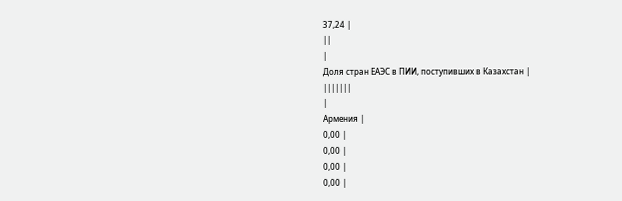37,24 |
||
|
Доля стран ЕАЭС в ПИИ, поступивших в Казахстан |
|||||||
|
Армения |
0,00 |
0,00 |
0,00 |
0,00 |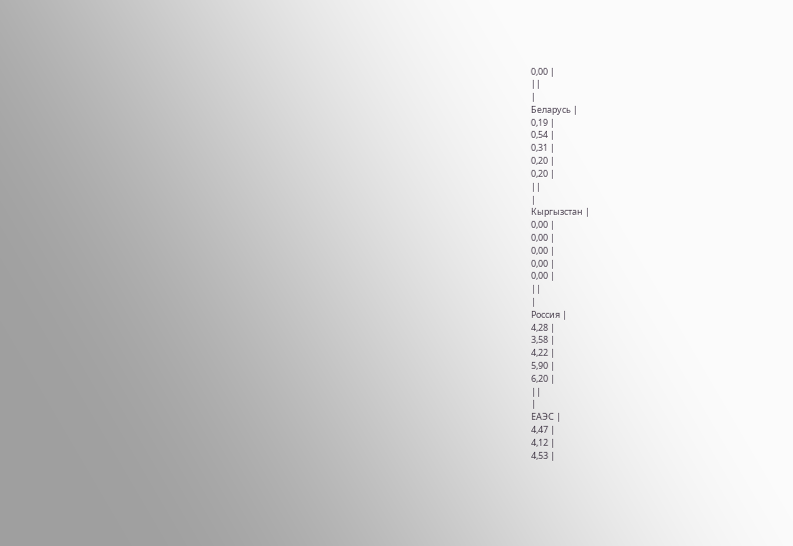0,00 |
||
|
Беларусь |
0,19 |
0,54 |
0,31 |
0,20 |
0,20 |
||
|
Кыргызстан |
0,00 |
0,00 |
0,00 |
0,00 |
0,00 |
||
|
Россия |
4,28 |
3,58 |
4,22 |
5,90 |
6,20 |
||
|
ЕАЭС |
4,47 |
4,12 |
4,53 |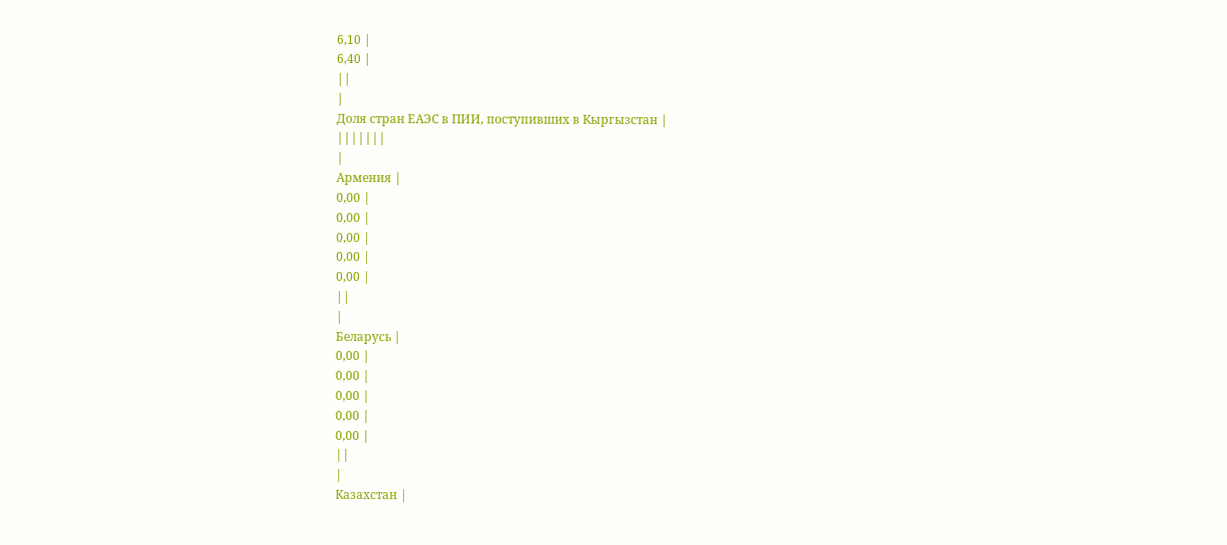6,10 |
6,40 |
||
|
Доля стран ЕАЭС в ПИИ, поступивших в Кыргызстан |
|||||||
|
Армения |
0,00 |
0,00 |
0,00 |
0,00 |
0,00 |
||
|
Беларусь |
0,00 |
0,00 |
0,00 |
0,00 |
0,00 |
||
|
Казахстан |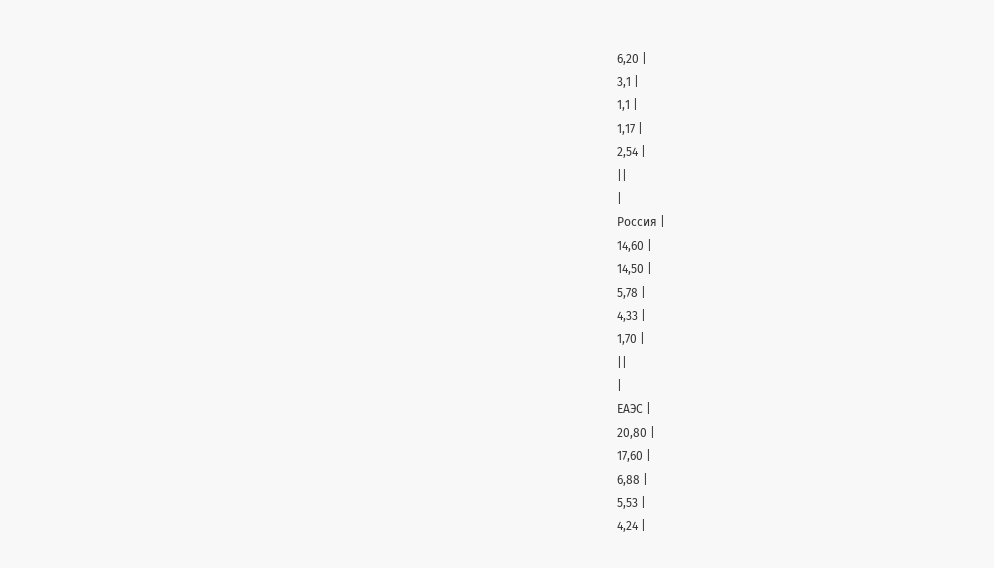6,20 |
3,1 |
1,1 |
1,17 |
2,54 |
||
|
Россия |
14,60 |
14,50 |
5,78 |
4,33 |
1,70 |
||
|
ЕАЭС |
20,80 |
17,60 |
6,88 |
5,53 |
4,24 |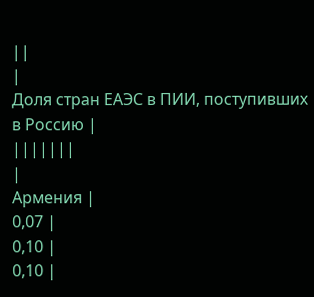||
|
Доля стран ЕАЭС в ПИИ, поступивших в Россию |
|||||||
|
Армения |
0,07 |
0,10 |
0,10 |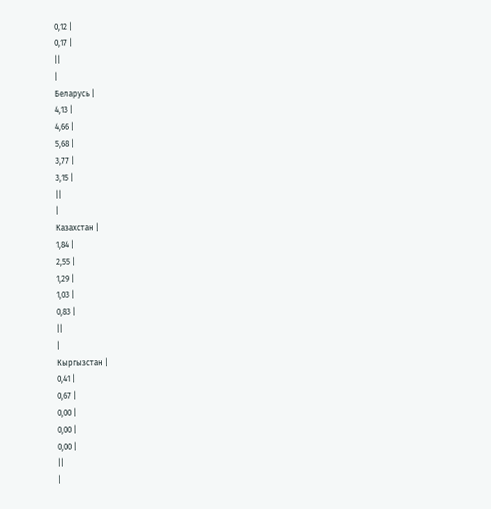0,12 |
0,17 |
||
|
Беларусь |
4,13 |
4,66 |
5,68 |
3,77 |
3,15 |
||
|
Казахстан |
1,84 |
2,55 |
1,29 |
1,03 |
0,83 |
||
|
Кыргызстан |
0,41 |
0,67 |
0,00 |
0,00 |
0,00 |
||
|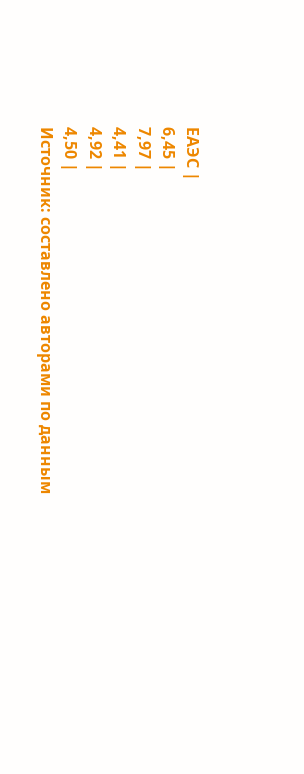ЕАЭС |
6,45 |
7,97 |
4,41 |
4,92 |
4,50 |
Источник: составлено авторами по данным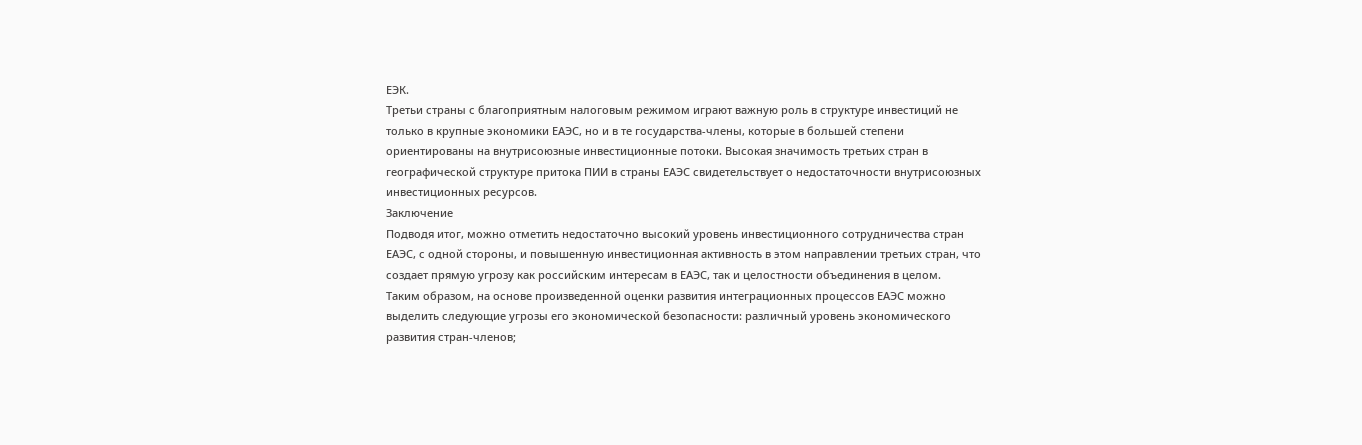ЕЭК.
Третьи страны с благоприятным налоговым режимом играют важную роль в структуре инвестиций не только в крупные экономики ЕАЭС, но и в те государства-члены, которые в большей степени ориентированы на внутрисоюзные инвестиционные потоки. Высокая значимость третьих стран в географической структуре притока ПИИ в страны ЕАЭС свидетельствует о недостаточности внутрисоюзных инвестиционных ресурсов.
Заключение
Подводя итог, можно отметить недостаточно высокий уровень инвестиционного сотрудничества стран ЕАЭС, с одной стороны, и повышенную инвестиционная активность в этом направлении третьих стран, что создает прямую угрозу как российским интересам в ЕАЭС, так и целостности объединения в целом.
Таким образом, на основе произведенной оценки развития интеграционных процессов ЕАЭС можно выделить следующие угрозы его экономической безопасности: различный уровень экономического развития стран-членов;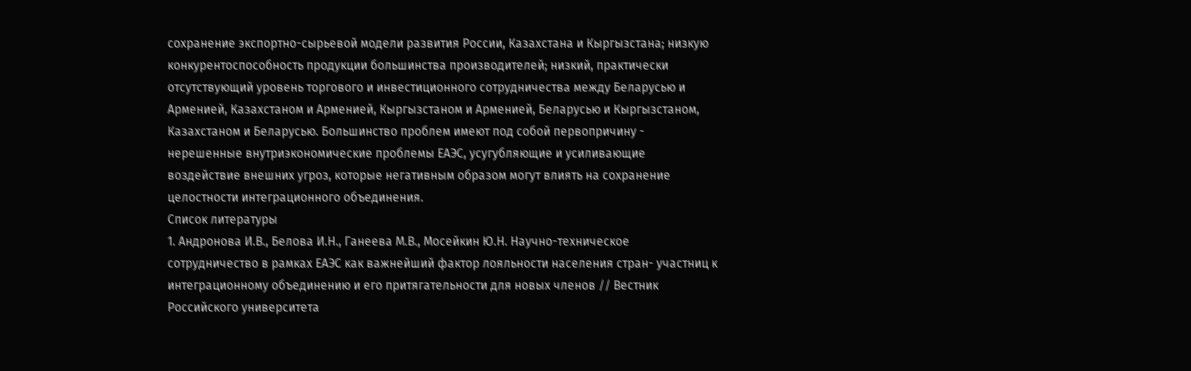сохранение экспортно-сырьевой модели развития России, Казахстана и Кыргызстана; низкую конкурентоспособность продукции большинства производителей; низкий, практически отсутствующий уровень торгового и инвестиционного сотрудничества между Беларусью и Арменией, Казахстаном и Арменией, Кыргызстаном и Арменией, Беларусью и Кыргызстаном, Казахстаном и Беларусью. Большинство проблем имеют под собой первопричину - нерешенные внутриэкономические проблемы ЕАЭС, усугубляющие и усиливающие воздействие внешних угроз, которые негативным образом могут влиять на сохранение целостности интеграционного объединения.
Список литературы
1. Андронова И.В., Белова И.Н., Ганеева М.В., Мосейкин Ю.Н. Научно-техническое сотрудничество в рамках ЕАЭС как важнейший фактор лояльности населения стран- участниц к интеграционному объединению и его притягательности для новых членов // Вестник Российского университета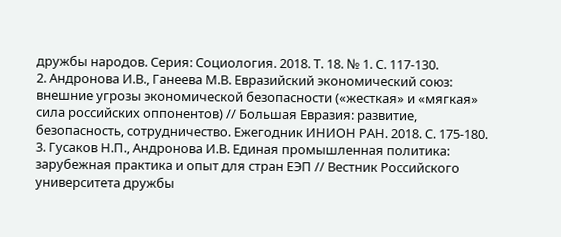дружбы народов. Серия: Социология. 2018. Т. 18. № 1. С. 117-130.
2. Андронова И.В., Ганеева М.В. Евразийский экономический союз: внешние угрозы экономической безопасности («жесткая» и «мягкая» сила российских оппонентов) // Большая Евразия: развитие, безопасность, сотрудничество. Ежегодник ИНИОН РАН. 2018. С. 175-180.
3. Гусаков Н.П., Андронова И.В. Единая промышленная политика: зарубежная практика и опыт для стран ЕЭП // Вестник Российского университета дружбы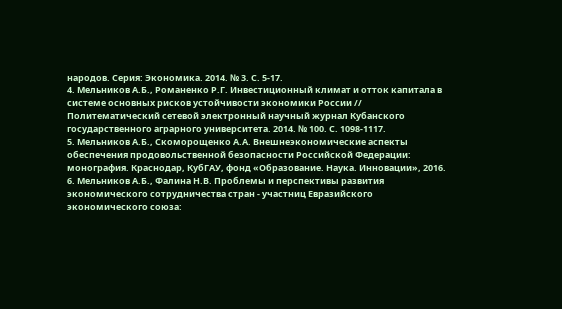народов. Серия: Экономика. 2014. № 3. С. 5-17.
4. Мельников А.Б., Романенко Р.Г. Инвестиционный климат и отток капитала в системе основных рисков устойчивости экономики России // Политематический сетевой электронный научный журнал Кубанского государственного аграрного университета. 2014. № 100. С. 1098-1117.
5. Мельников А.Б., Скоморощенко А.А. Внешнеэкономические аспекты обеспечения продовольственной безопасности Российской Федерации: монография. Краснодар, КубГАУ, фонд «Образование. Наука. Инновации», 2016.
6. Мельников А.Б., Фалина Н.В. Проблемы и перспективы развития экономического сотрудничества стран - участниц Евразийского экономического союза: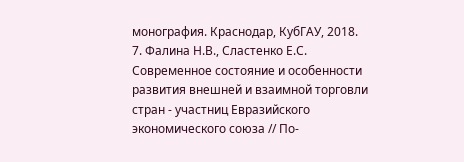монография. Краснодар, КубГАУ, 2018.
7. Фалина Н.В., Сластенко Е.С. Современное состояние и особенности развития внешней и взаимной торговли стран - участниц Евразийского экономического союза // По-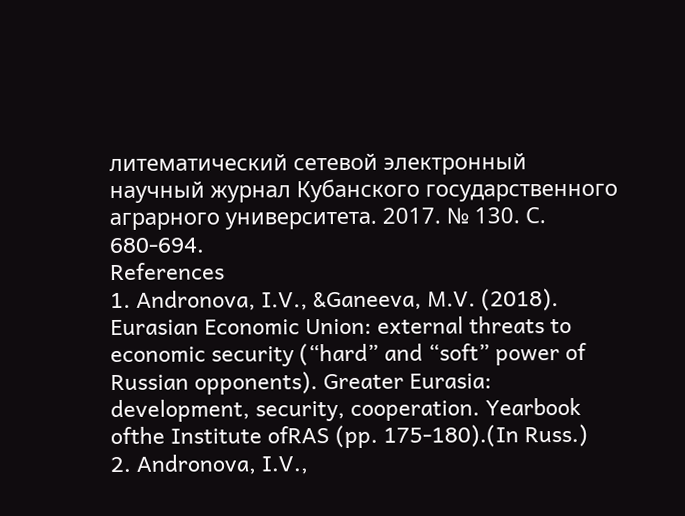литематический сетевой электронный научный журнал Кубанского государственного аграрного университета. 2017. № 130. С. 680-694.
References
1. Andronova, I.V., &Ganeeva, M.V. (2018). Eurasian Economic Union: external threats to economic security (“hard” and “soft” power of Russian opponents). Greater Eurasia: development, security, cooperation. Yearbook ofthe Institute ofRAS (pp. 175-180).(In Russ.)
2. Andronova, I.V.,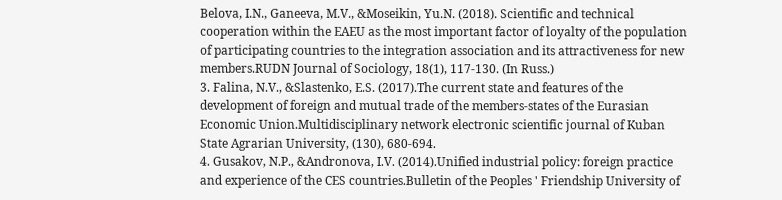Belova, I.N., Ganeeva, M.V., &Moseikin, Yu.N. (2018). Scientific and technical cooperation within the EAEU as the most important factor of loyalty of the population of participating countries to the integration association and its attractiveness for new members.RUDN Journal of Sociology, 18(1), 117-130. (In Russ.)
3. Falina, N.V., &Slastenko, E.S. (2017).The current state and features of the development of foreign and mutual trade of the members-states of the Eurasian Economic Union.Multidisciplinary network electronic scientific journal of Kuban State Agrarian University, (130), 680-694.
4. Gusakov, N.P., &Andronova, I.V. (2014).Unified industrial policy: foreign practice and experience of the CES countries.Bulletin of the Peoples ' Friendship University of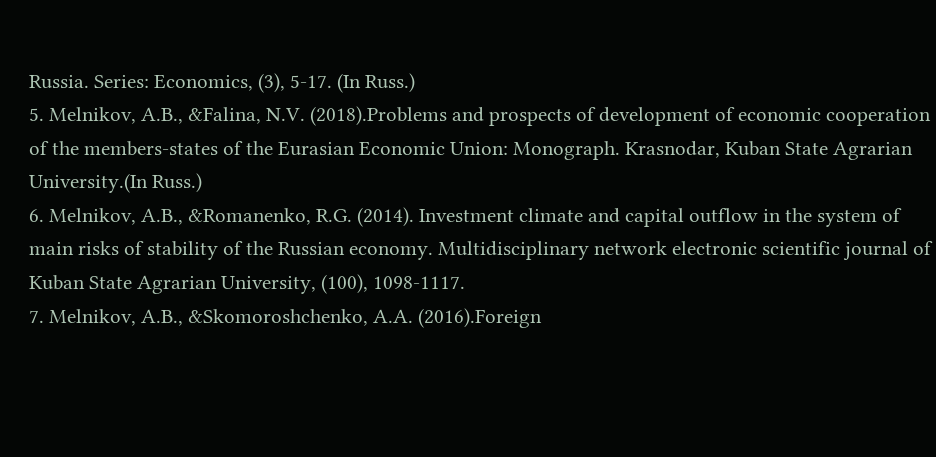Russia. Series: Economics, (3), 5-17. (In Russ.)
5. Melnikov, A.B., &Falina, N.V. (2018).Problems and prospects of development of economic cooperation of the members-states of the Eurasian Economic Union: Monograph. Krasnodar, Kuban State Agrarian University.(In Russ.)
6. Melnikov, A.B., &Romanenko, R.G. (2014). Investment climate and capital outflow in the system of main risks of stability of the Russian economy. Multidisciplinary network electronic scientific journal of Kuban State Agrarian University, (100), 1098-1117.
7. Melnikov, A.B., &Skomoroshchenko, A.A. (2016).Foreign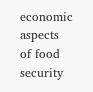economic aspects of food security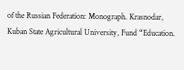of the Russian Federation: Monograph. Krasnodar, Kuban State Agricultural University, Fund “Education.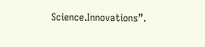Science.Innovations”.